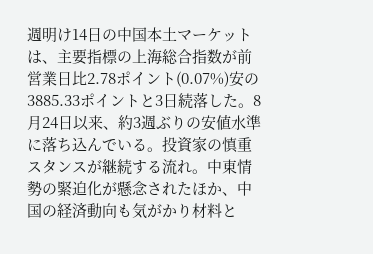週明け14日の中国本土マーケットは、主要指標の上海総合指数が前営業日比2.78ポイント(0.07%)安の3885.33ポイントと3日続落した。8月24日以来、約3週ぶりの安値水準に落ち込んでいる。投資家の慎重スタンスが継続する流れ。中東情勢の緊迫化が懸念されたほか、中国の経済動向も気がかり材料と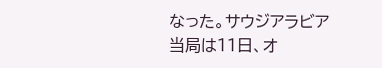なった。サウジアラビア当局は11日、オ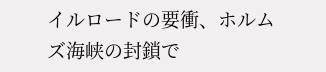イルロードの要衝、ホルムズ海峡の封鎖で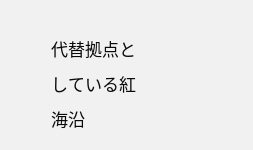代替拠点としている紅海沿